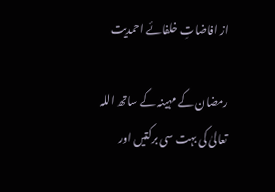از افاضاتِ خلفائے احمدیت

رمضان کے مہینہ کے ساتھ اللہ تعالیٰ کی بہت سی برکتیں اور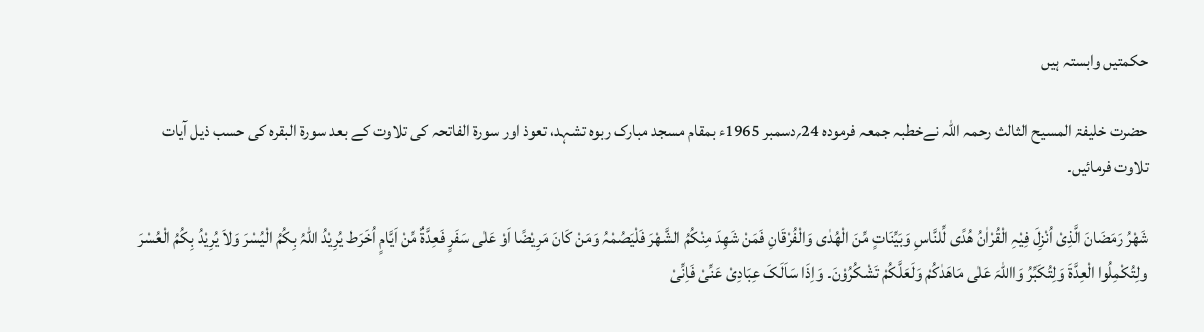حکمتیں وابستہ ہیں

حضرت خلیفۃ المسیح الثالث رحمہ اللہ نےخطبہ جمعہ فرمودہ 24؍دسمبر 1965ء بمقام مسجد مبارک ربوہ تشہد، تعوذ اور سورۃ الفاتحہ کی تلاوت کے بعد سورۃ البقرہ کی حسب ذیل آیات تلاوت فرمائیں۔

شَھْرُ رَمَضَانَ الَّذِیْ اُنْزِلَ فِیْہِ الْقُرْاٰنُ ھُدًی لِّلنَّاسِ وَبَیِّنَاتٍ مِّنَ الْھُدٰی وَالْفُرْقَانِ فَمَنْ شَھِدَ مِنْکُمُ الشَّھْرَ فَلْیَصُمْہُ وَمَنْ کَانَ مَرِیْضًا اَوْ عَلٰی سَفَرٍ فَعِدَّۃٌ مِّنْ اَیَّامٍ اُخَرَط یُرِیْدُ اللّٰہُ بِکُمُ الْیُسْرَ وَلاَ یُرِیْدُ بِکُمُ الْعُسْرَ ولِتُکْمِلُوا الْعِدَّۃَ وَلِتُکَبِّرُ وَااللّٰہَ عَلٰی مَاھَدٰکُمْ وَلَعَلَّکُمْ تَشْکُرُوْنَ۔ وَاِذَا سَاَلَکَ عِبَادِیْ عَنِّیْ فَاِنِّیْ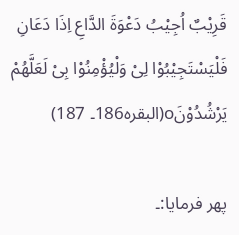قَرِیْبٌ اُجِیْبُ دَعْوَۃَ الدَّاعِ اِذَا دَعَانِ فَلْیَسْتَجِیْبُوْا لِیْ وَلْیُؤْمِنُوْا بِیْ لَعَلَّھُمْ یَرْشُدُوْنَo(البقرہ186۔ 187)

پھر فرمایا:۔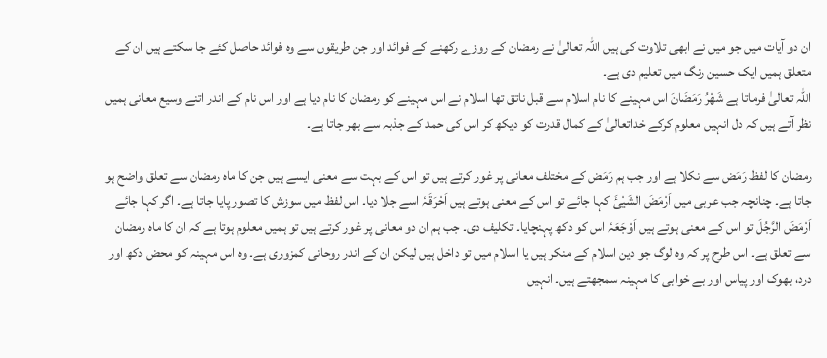ان دو آیات میں جو میں نے ابھی تلاوت کی ہیں اللہ تعالیٰ نے رمضان کے روزے رکھنے کے فوائد اور جن طریقوں سے وہ فوائد حاصل کئے جا سکتے ہیں ان کے متعلق ہمیں ایک حسین رنگ میں تعلیم دی ہے۔
اللہ تعالیٰ فرماتا ہے شَھْرُ رَمَضَانَ اس مہینے کا نام اسلام سے قبل ناتق تھا اسلام نے اس مہینے کو رمضان کا نام دیا ہے اور اس نام کے اندر اتنے وسیع معانی ہمیں نظر آتے ہیں کہ دل انہیں معلوم کرکے خداتعالیٰ کے کمال قدرت کو دیکھ کر اس کی حمد کے جذبہ سے بھر جاتا ہے۔

رمضان کا لفظ رَمَض سے نکلا ہے اور جب ہم رَمَض کے مختلف معانی پر غور کرتے ہیں تو اس کے بہت سے معنی ایسے ہیں جن کا ماہ رمضان سے تعلق واضح ہو جاتا ہے۔ چنانچہ جب عربی میں اَرْمَضَ الشَیْیَٔ کہا جائے تو اس کے معنی ہوتے ہیں اَحْرَقَہٗ اسے جلا دیا۔ اس لفظ میں سوزش کا تصور پایا جاتا ہے۔ اگر کہا جائے اَرْمَضَ الرَّجُلَ تو اس کے معنی ہوتے ہیں اَوْجَعَہٗ اس کو دکھ پہنچایا۔ تکلیف دی۔ جب ہم ان دو معانی پر غور کرتے ہیں تو ہمیں معلوم ہوتا ہے کہ ان کا ماہ رمضان سے تعلق ہے۔ اس طرح پر کہ وہ لوگ جو دین اسلام کے منکر ہیں یا اسلام میں تو داخل ہیں لیکن ان کے اندر روحانی کمزوری ہے۔ وہ اس مہینہ کو محض دکھ اور درد، بھوک اور پیاس اور بے خوابی کا مہینہ سمجھتے ہیں۔ انہیں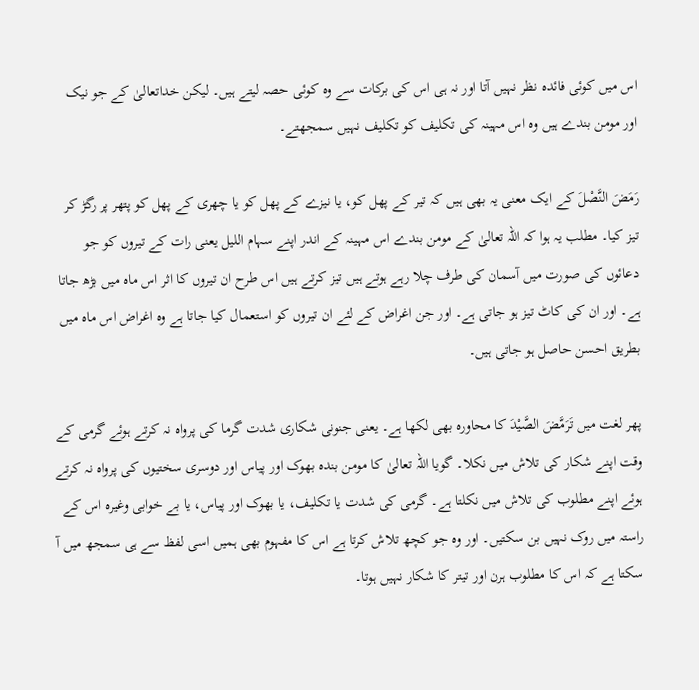اس میں کوئی فائدہ نظر نہیں آتا اور نہ ہی اس کی برکات سے وہ کوئی حصہ لیتے ہیں۔ لیکن خداتعالیٰ کے جو نیک اور مومن بندے ہیں وہ اس مہینہ کی تکلیف کو تکلیف نہیں سمجھتے۔

رَمَضَ النَّصْلَ کے ایک معنی یہ بھی ہیں کہ تیر کے پھل کو، یا نیزے کے پھل کو یا چھری کے پھل کو پتھر پر رگڑ کر تیز کیا۔ مطلب یہ ہوا کہ اللہ تعالیٰ کے مومن بندے اس مہینہ کے اندر اپنے سہام اللیل یعنی رات کے تیروں کو جو دعائوں کی صورت میں آسمان کی طرف چلا رہے ہوتے ہیں تیز کرتے ہیں اس طرح ان تیروں کا اثر اس ماہ میں بڑھ جاتا ہے۔ اور ان کی کاٹ تیز ہو جاتی ہے۔ اور جن اغراض کے لئے ان تیروں کو استعمال کیا جاتا ہے وہ اغراض اس ماہ میں بطریق احسن حاصل ہو جاتی ہیں۔

پھر لغت میں تَرَمَّضَ الصَّیْدَ کا محاورہ بھی لکھا ہے۔ یعنی جنونی شکاری شدت گرما کی پرواہ نہ کرتے ہوئے گرمی کے وقت اپنے شکار کی تلاش میں نکلا۔ گویا اللہ تعالیٰ کا مومن بندہ بھوک اور پیاس اور دوسری سختیوں کی پرواہ نہ کرتے ہوئے اپنے مطلوب کی تلاش میں نکلتا ہے۔ گرمی کی شدت یا تکلیف، یا بھوک اور پیاس، یا بے خوابی وغیرہ اس کے راستہ میں روک نہیں بن سکتیں۔ اور وہ جو کچھ تلاش کرتا ہے اس کا مفہوم بھی ہمیں اسی لفظ سے ہی سمجھ میں آ سکتا ہے کہ اس کا مطلوب ہرن اور تیتر کا شکار نہیں ہوتا۔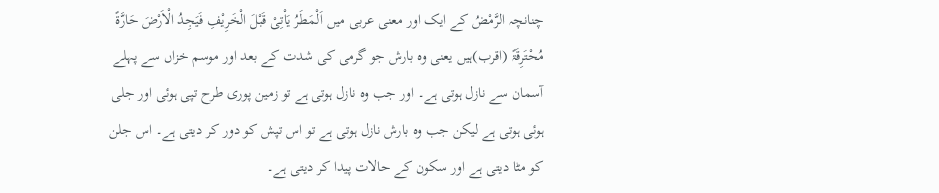چنانچہ الرَّمْضُ کے ایک اور معنی عربی میں اَلْمَطَرُ یَاْتِیْ قَبْلَ الْخَرِیْفِ فَیَجِدُ الْاَرْضَ حَارَّۃً مُحْتَرِقَۃً (اقرب)ہیں یعنی وہ بارش جو گرمی کی شدت کے بعد اور موسم خزاں سے پہلے آسمان سے نازل ہوتی ہے۔ اور جب وہ نازل ہوتی ہے تو زمین پوری طرح تپی ہوئی اور جلی ہوئی ہوتی ہے لیکن جب وہ بارش نازل ہوتی ہے تو اس تپش کو دور کر دیتی ہے۔ اس جلن کو مٹا دیتی ہے اور سکون کے حالات پیدا کر دیتی ہے۔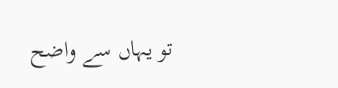تو یہاں سے واضح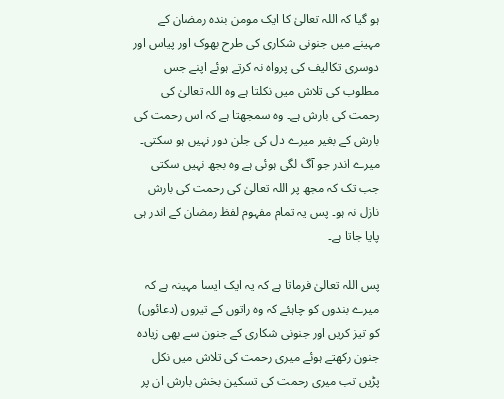ہو گیا کہ اللہ تعالیٰ کا ایک مومن بندہ رمضان کے مہینے میں جنونی شکاری کی طرح بھوک اور پیاس اور دوسری تکالیف کی پرواہ نہ کرتے ہوئے اپنے جس مطلوب کی تلاش میں نکلتا ہے وہ اللہ تعالیٰ کی رحمت کی بارش ہے۔ وہ سمجھتا ہے کہ اس رحمت کی بارش کے بغیر میرے دل کی جلن دور نہیں ہو سکتی۔ میرے اندر جو آگ لگی ہوئی ہے وہ بجھ نہیں سکتی جب تک کہ مجھ پر اللہ تعالیٰ کی رحمت کی بارش نازل نہ ہو۔ پس یہ تمام مفہوم لفظ رمضان کے اندر ہی پایا جاتا ہے۔

پس اللہ تعالیٰ فرماتا ہے کہ یہ ایک ایسا مہینہ ہے کہ میرے بندوں کو چاہئے کہ وہ راتوں کے تیروں (دعائوں) کو تیز کریں اور جنونی شکاری کے جنون سے بھی زیادہ جنون رکھتے ہوئے میری رحمت کی تلاش میں نکل پڑیں تب میری رحمت کی تسکین بخش بارش ان پر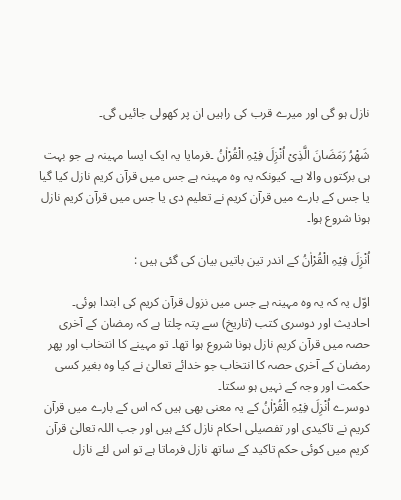نازل ہو گی اور میرے قرب کی راہیں ان پر کھولی جائیں گی۔

شَھْرُ رَمَضَانَ الَّذِیْ اُنْزِلَ فِیْہِ الْقُرْاٰنُ ۔فرمایا یہ ایک ایسا مہینہ ہے جو بہت ہی برکتوں والا ہے۔ کیونکہ یہ وہ مہینہ ہے جس میں قرآن کریم نازل کیا گیا یا جس کے بارے میں قرآن کریم نے تعلیم دی یا جس میں قرآن کریم نازل ہونا شروع ہوا۔

اُنْزِلَ فِیْہِ الْقُرْاٰنُ کے اندر تین باتیں بیان کی گئی ہیں :

اوّل یہ کہ یہ وہ مہینہ ہے جس میں نزول قرآن کریم کی ابتدا ہوئی۔ احادیث اور دوسری کتب (تاریخ) سے پتہ چلتا ہے کہ رمضان کے آخری حصہ میں قرآن کریم نازل ہونا شروع ہوا تھا۔ تو مہینے کا انتخاب اور پھر رمضان کے آخری حصہ کا انتخاب جو خدائے تعالیٰ نے کیا وہ بغیر کسی حکمت اور وجہ کے نہیں ہو سکتا۔
دوسرے اُنْزِلَ فِیْہِ الْقُرْاٰنُ کے یہ معنی بھی ہیں کہ اس کے بارے میں قرآن کریم نے تاکیدی اور تفصیلی احکام نازل کئے ہیں اور جب اللہ تعالیٰ قرآن کریم میں کوئی حکم تاکید کے ساتھ نازل فرماتا ہے تو اس لئے نازل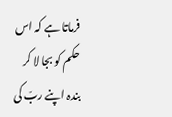فرماتا ہے کہ اس حکم کو بجا لا کر بندہ اپنے ربّ کی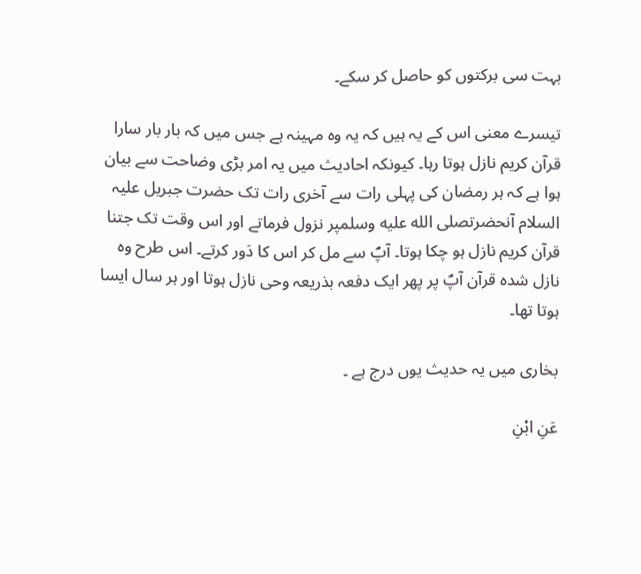بہت سی برکتوں کو حاصل کر سکے۔

تیسرے معنی اس کے یہ ہیں کہ یہ وہ مہینہ ہے جس میں کہ بار بار سارا قرآن کریم نازل ہوتا رہا۔ کیونکہ احادیث میں یہ امر بڑی وضاحت سے بیان ہوا ہے کہ ہر رمضان کی پہلی رات سے آخری رات تک حضرت جبریل علیہ السلام آنحضرتصلى الله عليه وسلمپر نزول فرماتے اور اس وقت تک جتنا قرآن کریم نازل ہو چکا ہوتا۔ آپؐ سے مل کر اس کا دَور کرتے۔ اس طرح وہ نازل شدہ قرآن آپؐ پر پھر ایک دفعہ بذریعہ وحی نازل ہوتا اور ہر سال ایسا ہوتا تھا۔

بخاری میں یہ حدیث یوں درج ہے ۔

عَنِ ابْنِ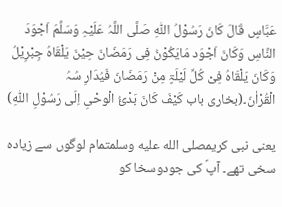عَبَّاسٍ قَالَ کَانَ رَسُوْلُ اللّٰہِ صَلَّی اللَّہُ عَلَیْہِ وَسَلَّمَ اَجْوَدَ النَّاسِ وَکَانَ اَجْوَد مَایَکُوْنُ فِی رَمَضَانَ حِیْنَ یَلْقَاہُ جِبْرِیْلُ وَکَانَ یَلْقَاہُ فِیْ کُلِّ لَیْلَۃٍ مِنْ رَمَضَانَ فَیُدَارِ سُہُ الْقُرْاٰنَ۔(بخاری باب کَیْفَ کَانَ بَدْئُ الْوحْیِ اِلَی رَسُوْلِ اللّٰہِ)

یعنی نبی کریمصلى الله عليه وسلمتمام لوگوں سے زیادہ سخی تھے۔ آپؐ کی جودوسخا کو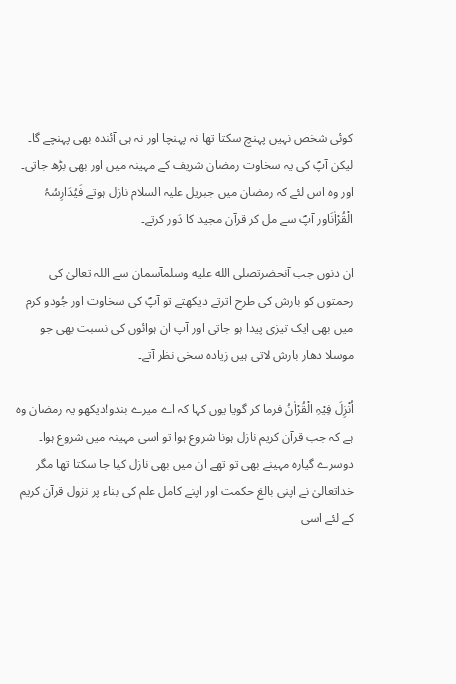کوئی شخص نہیں پہنچ سکتا تھا نہ پہنچا اور نہ ہی آئندہ بھی پہنچے گا۔ لیکن آپؐ کی یہ سخاوت رمضان شریف کے مہینہ میں اور بھی بڑھ جاتی۔ اور وہ اس لئے کہ رمضان میں جبریل علیہ السلام نازل ہوتے فَیُدَارِسُہُ الْقُرْاٰنَاور آپؐ سے مل کر قرآن مجید کا دَور کرتے۔

ان دنوں جب آنحضرتصلى الله عليه وسلمآسمان سے اللہ تعالیٰ کی رحمتوں کو بارش کی طرح اترتے دیکھتے تو آپؐ کی سخاوت اور جُودو کرم میں بھی ایک تیزی پیدا ہو جاتی اور آپ ان ہوائوں کی نسبت بھی جو موسلا دھار بارش لاتی ہیں زیادہ سخی نظر آتے۔

اُنْزِلَ فِیْہِ الْقُرْاٰنُ فرما کر گویا یوں کہا کہ اے میرے بندو!دیکھو یہ رمضان وہ ہے کہ جب قرآن کریم نازل ہونا شروع ہوا تو اسی مہینہ میں شروع ہوا۔ دوسرے گیارہ مہینے بھی تو تھے ان میں بھی نازل کیا جا سکتا تھا مگر خداتعالیٰ نے اپنی بالغ حکمت اور اپنے کامل علم کی بناء پر نزول قرآن کریم کے لئے اسی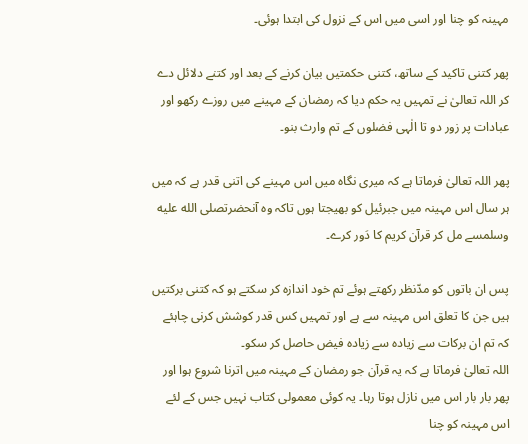مہینہ کو چنا اور اسی میں اس کے نزول کی ابتدا ہوئی۔

پھر کتنی تاکید کے ساتھ، کتنی حکمتیں بیان کرنے کے بعد اور کتنے دلائل دے کر اللہ تعالیٰ نے تمہیں یہ حکم دیا کہ رمضان کے مہینے میں روزے رکھو اور عبادات پر زور دو تا الٰہی فضلوں کے تم وارث بنو۔

پھر اللہ تعالیٰ فرماتا ہے کہ میری نگاہ میں اس مہینے کی اتنی قدر ہے کہ میں ہر سال اس مہینہ میں جبرئیل کو بھیجتا ہوں تاکہ وہ آنحضرتصلى الله عليه وسلمسے مل کر قرآن کریم کا دَور کرے۔

پس ان باتوں کو مدّنظر رکھتے ہوئے تم خود اندازہ کر سکتے ہو کہ کتنی برکتیں ہیں جن کا تعلق اس مہینہ سے ہے اور تمہیں کس قدر کوشش کرنی چاہئے کہ تم ان برکات سے زیادہ سے زیادہ فیض حاصل کر سکو۔
اللہ تعالیٰ فرماتا ہے کہ یہ قرآن جو رمضان کے مہینہ میں اترنا شروع ہوا اور پھر بار بار اس میں نازل ہوتا رہا۔ یہ کوئی معمولی کتاب نہیں جس کے لئے اس مہینہ کو چنا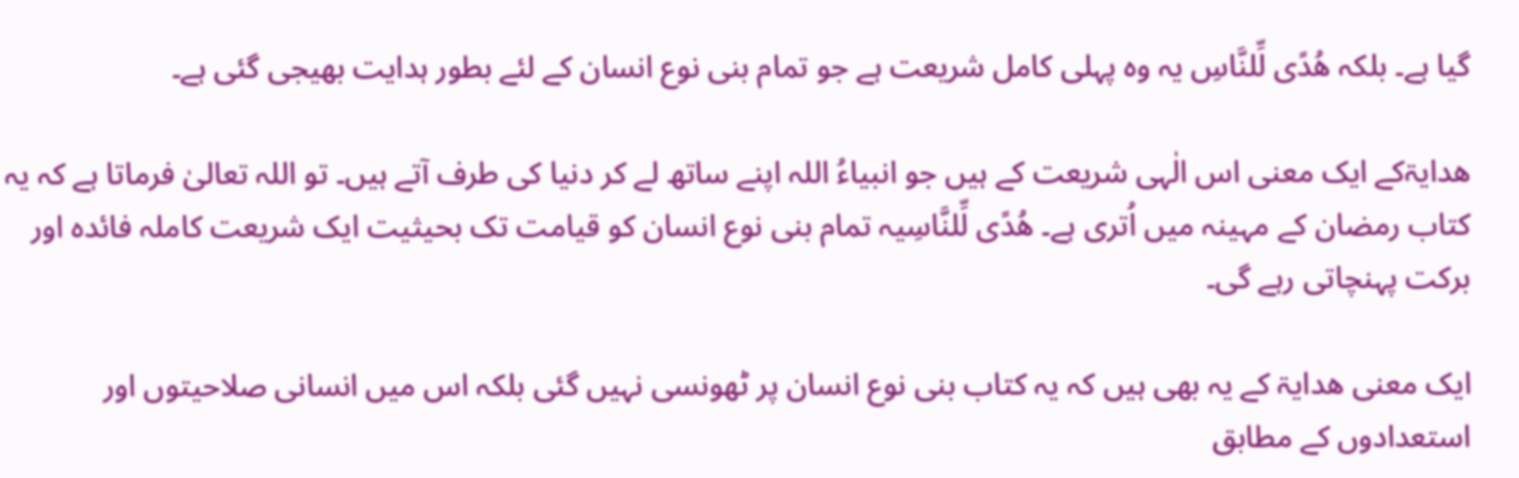گیا ہے۔ بلکہ ھُدًی لِّلنَّاسِ یہ وہ پہلی کامل شریعت ہے جو تمام بنی نوع انسان کے لئے بطور ہدایت بھیجی گئی ہے۔

ھدایۃکے ایک معنی اس الٰہی شریعت کے ہیں جو انبیاءُ اللہ اپنے ساتھ لے کر دنیا کی طرف آتے ہیں۔ تو اللہ تعالیٰ فرماتا ہے کہ یہ کتاب رمضان کے مہینہ میں اُتری ہے۔ ھُدًی لِّلنَّاسِیہ تمام بنی نوع انسان کو قیامت تک بحیثیت ایک شریعت کاملہ فائدہ اور برکت پہنچاتی رہے گی۔

ایک معنی ھدایۃ کے یہ بھی ہیں کہ یہ کتاب بنی نوع انسان پر ٹھونسی نہیں گئی بلکہ اس میں انسانی صلاحیتوں اور استعدادوں کے مطابق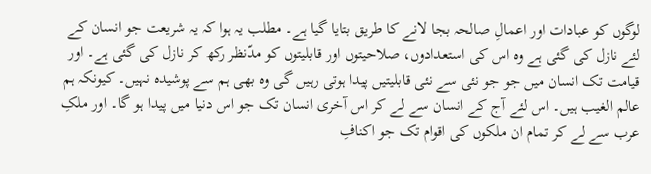لوگوں کو عبادات اور اعمالِ صالحہ بجا لانے کا طریق بتایا گیا ہے۔ مطلب یہ ہوا کہ یہ شریعت جو انسان کے لئے نازل کی گئی ہے وہ اس کی استعدادوں، صلاحیتوں اور قابلیتوں کو مدّنظر رکھ کر نازل کی گئی ہے۔ اور قیامت تک انسان میں جو جو نئی سے نئی قابلیتیں پیدا ہوتی رہیں گی وہ بھی ہم سے پوشیدہ نہیں۔ کیونکہ ہم عالم الغیب ہیں۔ اس لئے آج کے انسان سے لے کر اس آخری انسان تک جو اس دنیا میں پیدا ہو گا۔ اور ملکِ عرب سے لے کر تمام ان ملکوں کی اقوام تک جو اکنافِ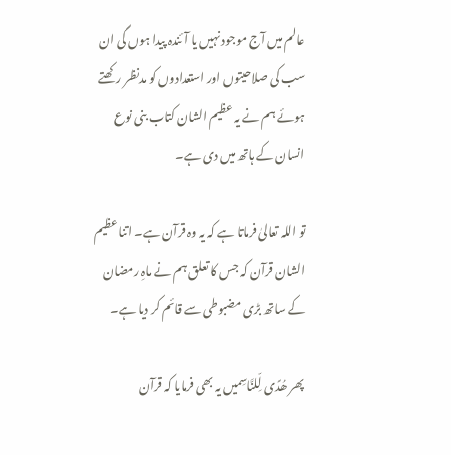عالم میں آج موجود نہیں یا آئندہ پیدا ہوں گی ان سب کی صلاحیتوں اور استعدادوں کو مدنظر رکھتے ہوئے ہم نے یہ عظیم الشان کتاب بنی نوع انسان کے ہاتھ میں دی ہے۔

تو اللہ تعالیٰ فرماتا ہے کہ یہ وہ قرآن ہے۔ اتنا عظیم الشان قرآن کہ جس کا تعلق ہم نے ماہِ رمضان کے ساتھ بڑی مضبوطی سے قائم کر دیا ہے۔

پھر ھُدًی لِّلنَّاسِمیں یہ بھی فرمایا کہ قرآن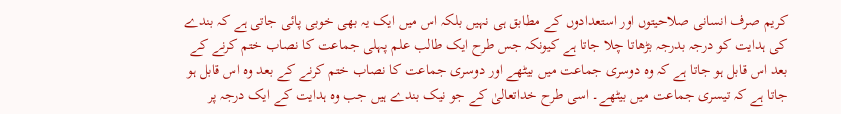کریم صرف انسانی صلاحیتوں اور استعدادوں کے مطابق ہی نہیں بلکہ اس میں ایک یہ بھی خوبی پائی جاتی ہے کہ بندے کی ہدایت کو درجہ بدرجہ بڑھاتا چلا جاتا ہے کیونکہ جس طرح ایک طالب علم پہلی جماعت کا نصاب ختم کرنے کے بعد اس قابل ہو جاتا ہے کہ وہ دوسری جماعت میں بیٹھے اور دوسری جماعت کا نصاب ختم کرنے کے بعد وہ اس قابل ہو جاتا ہے کہ تیسری جماعت میں بیٹھے۔ اسی طرح خداتعالیٰ کے جو نیک بندے ہیں جب وہ ہدایت کے ایک درجہ پر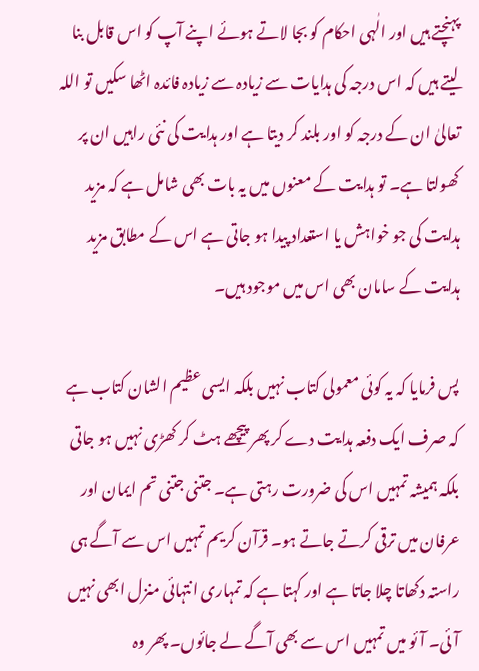پہنچتے ہیں اور الٰہی احکام کو بجا لاتے ہوئے اپنے آپ کو اس قابل بنا لیتے ہیں کہ اس درجہ کی ہدایات سے زیادہ سے زیادہ فائدہ اٹھا سکیں تو اللہ تعالیٰ ان کے درجہ کو اور بلند کر دیتا ہے اور ہدایت کی نئی راہیں ان پر کھولتا ہے۔ تو ہدایت کے معنوں میں یہ بات بھی شامل ہے کہ مزید ہدایت کی جو خواہش یا استعداد پیدا ہو جاتی ہے اس کے مطابق مزید ہدایت کے سامان بھی اس میں موجود ہیں۔

پس فرمایا کہ یہ کوئی معمولی کتاب نہیں بلکہ ایسی عظیم الشان کتاب ہے کہ صرف ایک دفعہ ہدایت دے کر پھر پیچھے ہٹ کر کھڑی نہیں ہو جاتی بلکہ ہمیشہ تمہیں اس کی ضرورت رہتی ہے۔ جتنی جتنی تم ایمان اور عرفان میں ترقی کرتے جاتے ہو۔ قرآن کریم تمہیں اس سے آگے ہی راستہ دکھاتا چلا جاتا ہے اور کہتا ہے کہ تمہاری انتہائی منزل ابھی نہیں آئی۔ آئو میں تمہیں اس سے بھی آگے لے جائوں۔ پھر وہ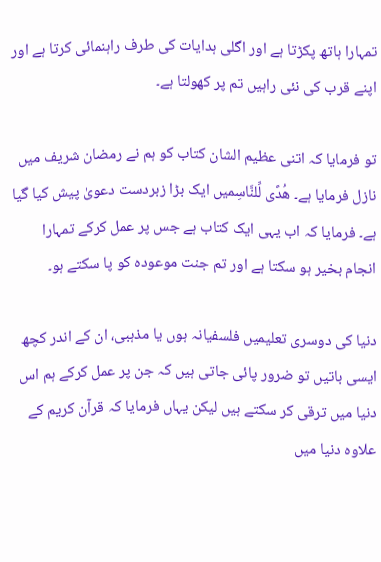تمہارا ہاتھ پکڑتا ہے اور اگلی ہدایات کی طرف راہنمائی کرتا ہے اور اپنے قرب کی نئی راہیں تم پر کھولتا ہے۔

تو فرمایا کہ اتنی عظیم الشان کتاب کو ہم نے رمضان شریف میں نازل فرمایا ہے۔ ھُدًی لِّلنَّاسِمیں ایک بڑا زبردست دعویٰ پیش کیا گیا ہے۔ فرمایا کہ اب یہی ایک کتاب ہے جس پر عمل کرکے تمہارا انجام بخیر ہو سکتا ہے اور تم جنت موعودہ کو پا سکتے ہو۔

دنیا کی دوسری تعلیمیں فلسفیانہ ہوں یا مذہبی، ان کے اندر کچھ ایسی باتیں تو ضرور پائی جاتی ہیں کہ جن پر عمل کرکے ہم اس دنیا میں ترقی کر سکتے ہیں لیکن یہاں فرمایا کہ قرآن کریم کے علاوہ دنیا میں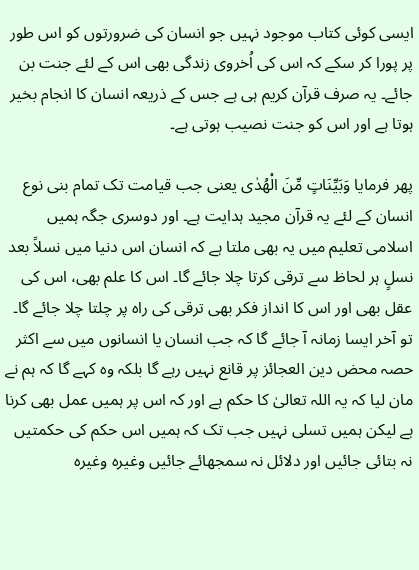ایسی کوئی کتاب موجود نہیں جو انسان کی ضرورتوں کو اس طور پر پورا کر سکے کہ اس کی اُخروی زندگی بھی اس کے لئے جنت بن جائے۔ یہ صرف قرآن کریم ہی ہے جس کے ذریعہ انسان کا انجام بخیر ہوتا ہے اور اس کو جنت نصیب ہوتی ہے۔

پھر فرمایا وَبَیِّنَاتٍ مِّنَ الْھُدٰی یعنی جب قیامت تک تمام بنی نوع انسان کے لئے یہ قرآن مجید ہدایت ہے۔ اور دوسری جگہ ہمیں اسلامی تعلیم میں یہ بھی ملتا ہے کہ انسان اس دنیا میں نسلاً بعد نسلٍ ہر لحاظ سے ترقی کرتا چلا جائے گا۔ اس کا علم بھی، اس کی عقل بھی اور اس کا انداز فکر بھی ترقی کی راہ پر چلتا چلا جائے گا۔ تو آخر ایسا زمانہ آ جائے گا کہ جب انسان یا انسانوں میں سے اکثر حصہ محض دین العجائز پر قانع نہیں رہے گا بلکہ وہ کہے گا کہ ہم نے مان لیا کہ یہ اللہ تعالیٰ کا حکم ہے اور کہ اس پر ہمیں عمل بھی کرنا ہے لیکن ہمیں تسلی نہیں جب تک کہ ہمیں اس حکم کی حکمتیں نہ بتائی جائیں اور دلائل نہ سمجھائے جائیں وغیرہ وغیرہ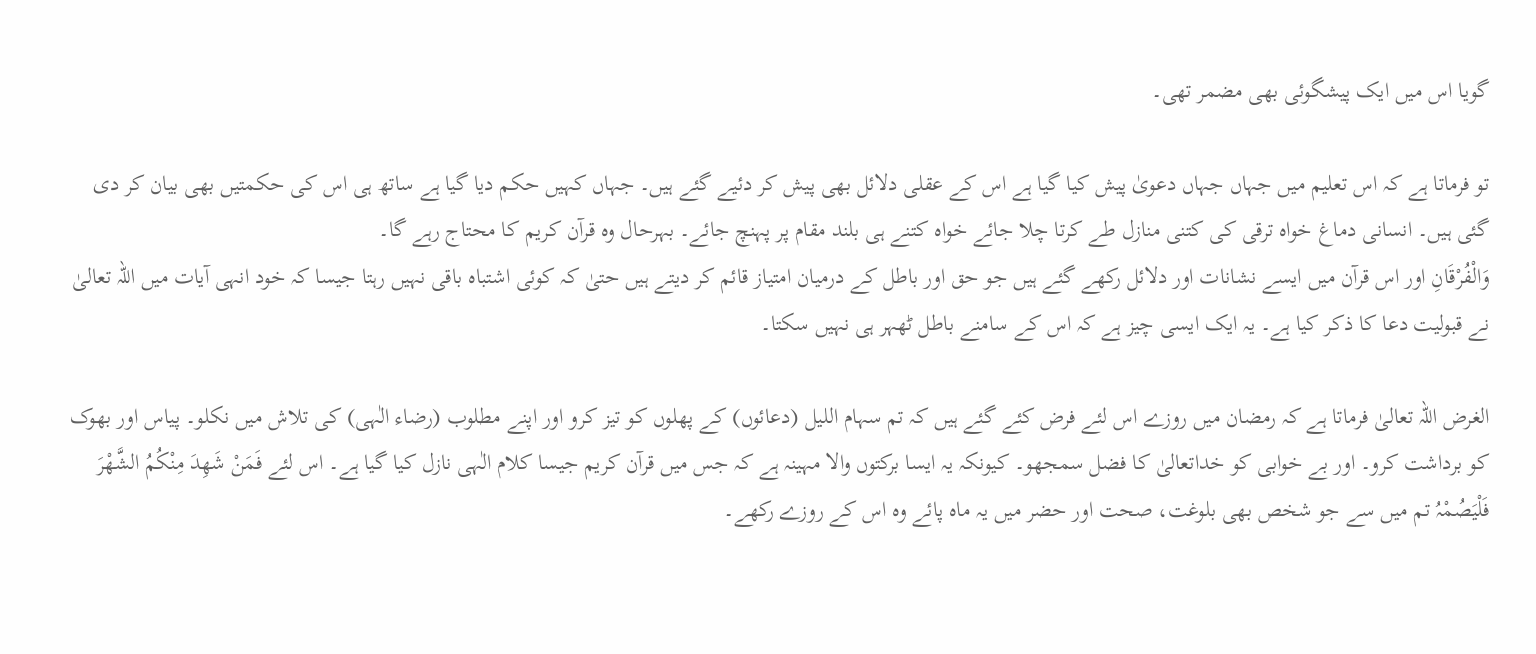گویا اس میں ایک پیشگوئی بھی مضمر تھی۔

تو فرماتا ہے کہ اس تعلیم میں جہاں جہاں دعویٰ پیش کیا گیا ہے اس کے عقلی دلائل بھی پیش کر دئیے گئے ہیں۔ جہاں کہیں حکم دیا گیا ہے ساتھ ہی اس کی حکمتیں بھی بیان کر دی گئی ہیں۔ انسانی دماغ خواہ ترقی کی کتنی منازل طے کرتا چلا جائے خواہ کتنے ہی بلند مقام پر پہنچ جائے۔ بہرحال وہ قرآن کریم کا محتاج رہے گا۔
وَالْفُرْقَانِ اور اس قرآن میں ایسے نشانات اور دلائل رکھے گئے ہیں جو حق اور باطل کے درمیان امتیاز قائم کر دیتے ہیں حتیٰ کہ کوئی اشتباہ باقی نہیں رہتا جیسا کہ خود انہی آیات میں اللہ تعالیٰ نے قبولیت دعا کا ذکر کیا ہے۔ یہ ایک ایسی چیز ہے کہ اس کے سامنے باطل ٹھہر ہی نہیں سکتا۔

الغرض اللہ تعالیٰ فرماتا ہے کہ رمضان میں روزے اس لئے فرض کئے گئے ہیں کہ تم سہام اللیل (دعائوں) کے پھلوں کو تیز کرو اور اپنے مطلوب (رضاء الٰہی) کی تلاش میں نکلو۔ پیاس اور بھوک کو برداشت کرو۔ اور بے خوابی کو خداتعالیٰ کا فضل سمجھو۔ کیونکہ یہ ایسا برکتوں والا مہینہ ہے کہ جس میں قرآن کریم جیسا کلام الٰہی نازل کیا گیا ہے۔ اس لئے فَمَنْ شَھِدَ مِنْکُمُ الشَّھْرَ فَلْیَصُمْہُ تم میں سے جو شخص بھی بلوغت، صحت اور حضر میں یہ ماہ پائے وہ اس کے روزے رکھے۔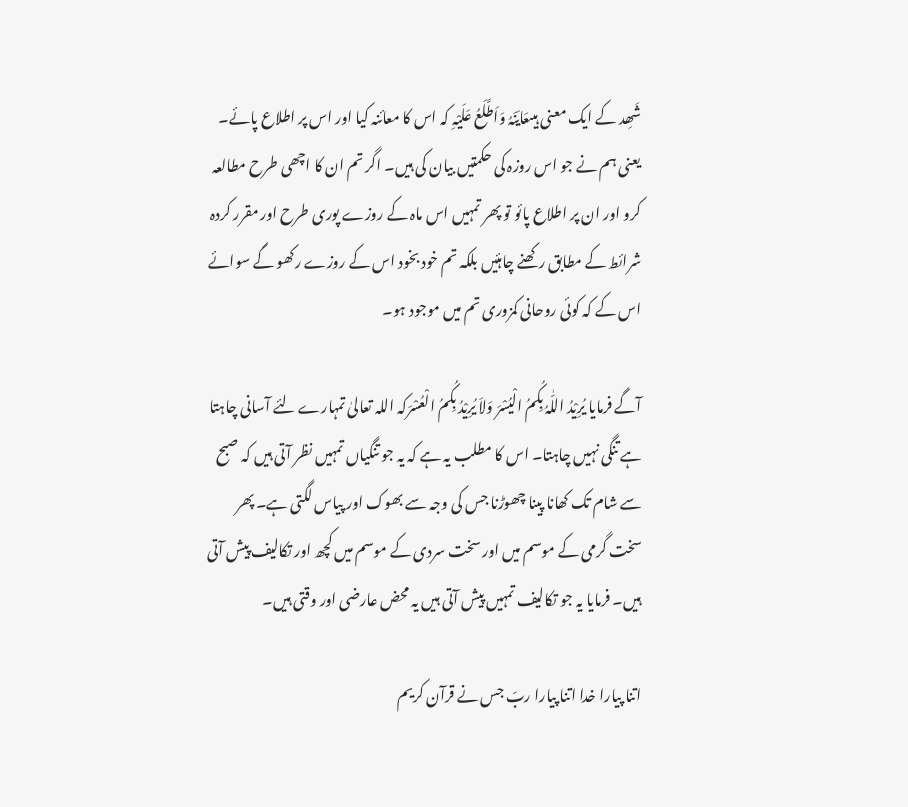شَھِد کے ایک معنی ہیںعَایَنَہُ وَاَطَّلَعُ عَلَیْہِ کہ اس کا معائنہ کیا اور اس پر اطلاع پائے۔ یعنی ہم نے جو اس روزہ کی حکمتیں بیان کی ہیں۔ اگر تم ان کا اچھی طرح مطالعہ کرو اور ان پر اطلاع پائو تو پھر تمہیں اس ماہ کے روزے پوری طرح اور مقرر کردہ شرائط کے مطابق رکھنے چاہئیں بلکہ تم خود بخود اس کے روزے رکھو گے سوائے اس کے کہ کوئی روحانی کمزوری تم میں موجود ہو۔

آگے فرمایا یُرِیْدُ اللّٰہُ بِکُمُ الْیُسْرَ وَلاَ یُرِیْدُ بِکُمُ الْعُسْرَکہ اللہ تعالیٰ تمہارے لئے آسانی چاہتا ہے تنگی نہیں چاہتا۔ اس کا مطلب یہ ہے کہ یہ جو تنگیاں تمہیں نظر آتی ہیں کہ صبح سے شام تک کھانا پینا چھوڑنا جس کی وجہ سے بھوک اور پیاس لگتی ہے۔ پھر سخت گرمی کے موسم میں اور سخت سردی کے موسم میں کچھ اور تکالیف پیش آتی ہیں۔ فرمایا یہ جو تکالیف تمہیں پیش آتی ہیں یہ محض عارضی اور وقتی ہیں۔

اتنا پیارا خدا اتنا پیارا ربّ جس نے قرآن کریم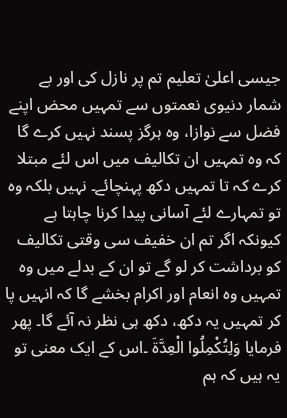جیسی اعلیٰ تعلیم تم پر نازل کی اور بے شمار دنیوی نعمتوں سے تمہیں محض اپنے فضل سے نوازا، وہ ہرگز پسند نہیں کرے گا کہ وہ تمہیں ان تکالیف میں اس لئے مبتلا کرے کہ تا تمہیں دکھ پہنچائے۔ نہیں بلکہ وہ تو تمہارے لئے آسانی پیدا کرنا چاہتا ہے کیونکہ اگر تم ان خفیف سی وقتی تکالیف کو برداشت کر لو گے تو ان کے بدلے میں وہ تمہیں وہ انعام اور اکرام بخشے گا کہ انہیں پا کر تمہیں یہ دکھ، دکھ ہی نظر نہ آئے گا۔ پھر فرمایا وَلِتُکْمِلُوا الْعِدَّۃَ ۔اس کے ایک معنی تو یہ ہیں کہ ہم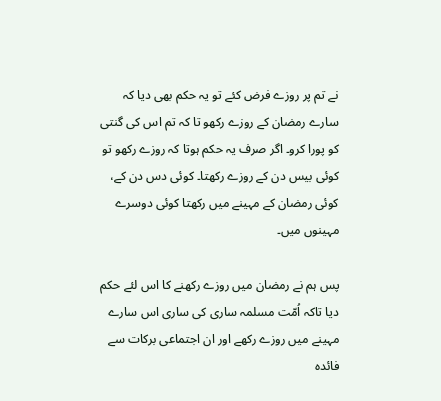نے تم پر روزے فرض کئے تو یہ حکم بھی دیا کہ سارے رمضان کے روزے رکھو تا کہ تم اس کی گنتی کو پورا کرو۔ اگر صرف یہ حکم ہوتا کہ روزے رکھو تو کوئی بیس دن کے روزے رکھتا۔ کوئی دس دن کے، کوئی رمضان کے مہینے میں رکھتا کوئی دوسرے مہینوں میں۔

پس ہم نے رمضان میں روزے رکھنے کا اس لئے حکم دیا تاکہ اُمّت مسلمہ ساری کی ساری اس سارے مہینے میں روزے رکھے اور ان اجتماعی برکات سے فائدہ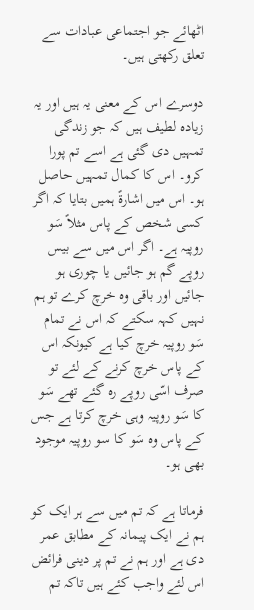اٹھائے جو اجتماعی عبادات سے تعلق رکھتی ہیں۔

دوسرے اس کے معنی یہ ہیں اور یہ زیادہ لطیف ہیں کہ جو زندگی تمہیں دی گئی ہے اسے تم پورا کرو۔ اس کا کمال تمہیں حاصل ہو۔ اس میں اشارۃً ہمیں بتایا کہ اگر کسی شخص کے پاس مثلاً سَو روپیہ ہے۔ اگر اس میں سے بیس روپے گم ہو جائیں یا چوری ہو جائیں اور باقی وہ خرچ کرے تو ہم نہیں کہہ سکتے کہ اس نے تمام سَو روپیہ خرچ کیا ہے کیونکہ اس کے پاس خرچ کرنے کے لئے تو صرف اسّی روپے رہ گئے تھے سَو کا سَو روپیہ وہی خرچ کرتا ہے جس کے پاس وہ سَو کا سو روپیہ موجود بھی ہو۔

فرماتا ہے کہ تم میں سے ہر ایک کو ہم نے ایک پیمانہ کے مطابق عمر دی ہے اور ہم نے تم پر دینی فرائض اس لئے واجب کئے ہیں تاکہ تم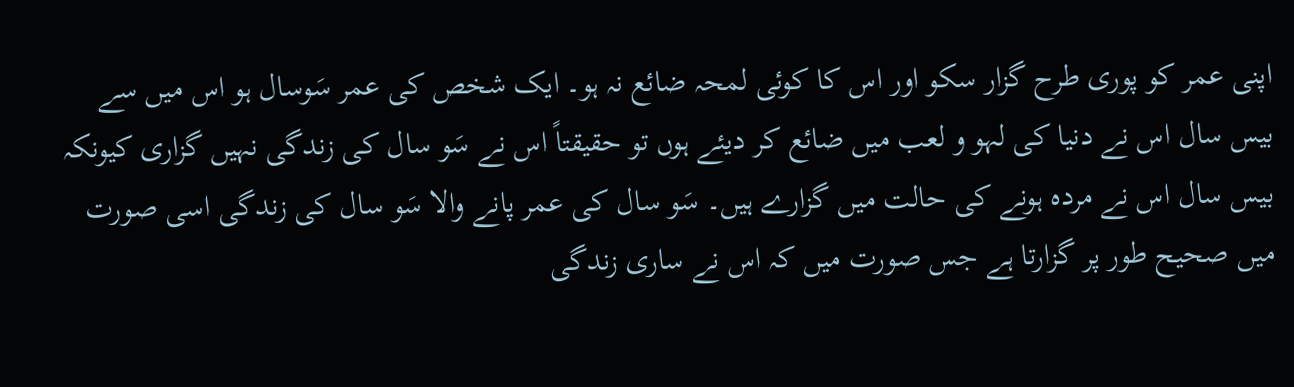اپنی عمر کو پوری طرح گزار سکو اور اس کا کوئی لمحہ ضائع نہ ہو۔ ایک شخص کی عمر سَوسال ہو اس میں سے بیس سال اس نے دنیا کی لہو و لعب میں ضائع کر دیئے ہوں تو حقیقتاً اس نے سَو سال کی زندگی نہیں گزاری کیونکہ بیس سال اس نے مردہ ہونے کی حالت میں گزارے ہیں۔ سَو سال کی عمر پانے والا سَو سال کی زندگی اسی صورت میں صحیح طور پر گزارتا ہے جس صورت میں کہ اس نے ساری زندگی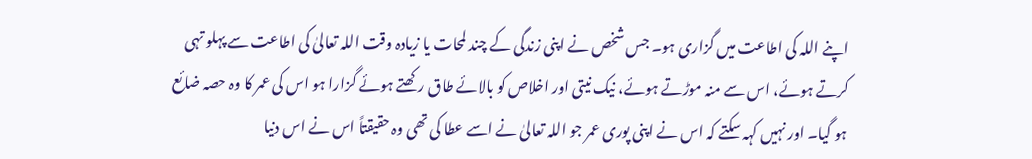اپنے اللہ کی اطاعت میں گزاری ہو۔ جس شخص نے اپنی زندگی کے چند لمحات یا زیادہ وقت اللہ تعالیٰ کی اطاعت سے پہلو تہی کرتے ہوئے، اس سے منہ موڑتے ہوئے، نیک نیتی اور اخلاص کو بالائے طاق رکھتے ہوئے گزارا ہو اس کی عمر کا وہ حصہ ضائع ہو گیا۔ اور نہیں کہہ سکتے کہ اس نے اپنی پوری عمر جو اللہ تعالیٰ نے اسے عطا کی تھی وہ حقیقتاً اس نے اس دنیا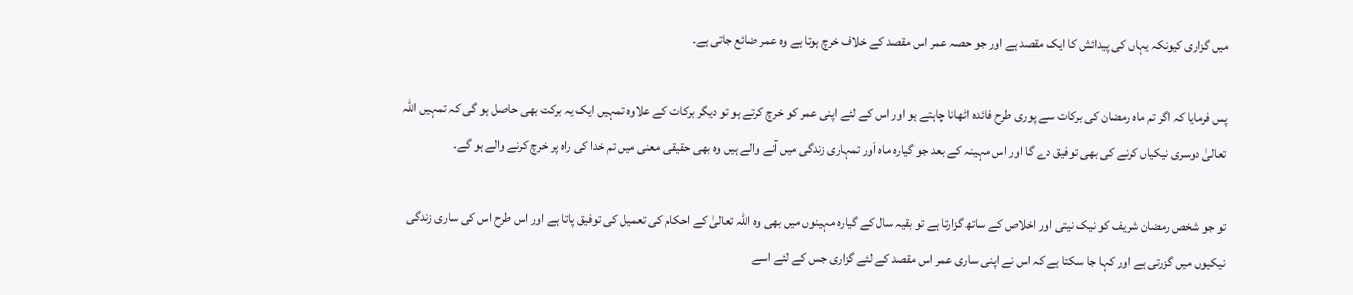میں گزاری کیونکہ یہاں کی پیدائش کا ایک مقصد ہے اور جو حصہ عمر اس مقصد کے خلاف خرچ ہوتا ہے وہ عمر ضائع جاتی ہے۔

پس فرمایا کہ اگر تم ماہ رمضان کی برکات سے پوری طرح فائدہ اٹھانا چاہتے ہو اور اس کے لئے اپنی عمر کو خرچ کرتے ہو تو دیگر برکات کے علاوہ تمہیں ایک یہ برکت بھی حاصل ہو گی کہ تمہیں اللہ تعالیٰ دوسری نیکیاں کرنے کی بھی توفیق دے گا اور اس مہینہ کے بعد جو گیارہ ماہ اَور تمہاری زندگی میں آنے والے ہیں وہ بھی حقیقی معنی میں تم خدا کی راہ پر خرچ کرنے والے ہو گے۔

تو جو شخص رمضان شریف کو نیک نیتی اور اخلاص کے ساتھ گزارتا ہے تو بقیہ سال کے گیارہ مہینوں میں بھی وہ اللہ تعالیٰ کے احکام کی تعمیل کی توفیق پاتا ہے اور اس طرح اس کی ساری زندگی نیکیوں میں گزرتی ہے اور کہا جا سکتا ہے کہ اس نے اپنی ساری عمر اس مقصد کے لئے گزاری جس کے لئے اسے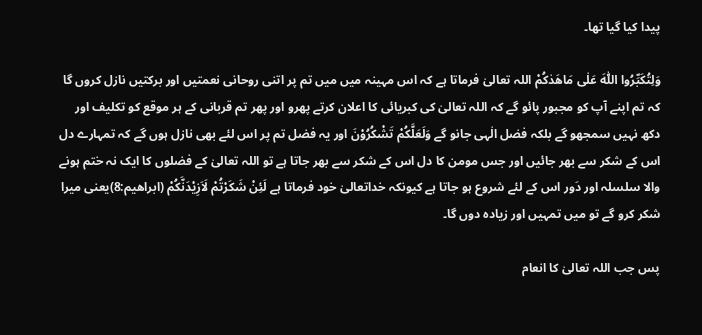پیدا کیا گیا تھا۔

وَلِتُکَبِّرُوا اللّٰہَ عَلٰی مَاھَدٰکُمْ اللہ تعالیٰ فرماتا ہے کہ اس مہینہ میں میں تم پر اتنی روحانی نعمتیں اور برکتیں نازل کروں گا کہ تم اپنے آپ کو مجبور پائو گے کہ اللہ تعالیٰ کی کبریائی کا اعلان کرتے پھرو اور پھر تم قربانی کے ہر موقع کو تکلیف اور دکھ نہیں سمجھو گے بلکہ فضل الٰہی جانو گے وَلَعَلَّکُمْ تَشْکُرُوْنَ اور یہ فضل تم پر اس لئے بھی نازل ہوں گے کہ تمہارے دل اس کے شکر سے بھر جائیں اور جس مومن کا دل اس کے شکر سے بھر جاتا ہے تو اللہ تعالیٰ کے فضلوں کا ایک نہ ختم ہونے والا سلسلہ اور دَور اس کے لئے شروع ہو جاتا ہے کیونکہ خداتعالیٰ خود فرماتا ہے لَئِنْ شَکَرْتُمْ لَاَزِیْدَنَّکُمْ (ابراھیم:8)یعنی میرا شکر کرو گے تو میں تمہیں اور زیادہ دوں گا۔

پس جب اللہ تعالیٰ کا انعام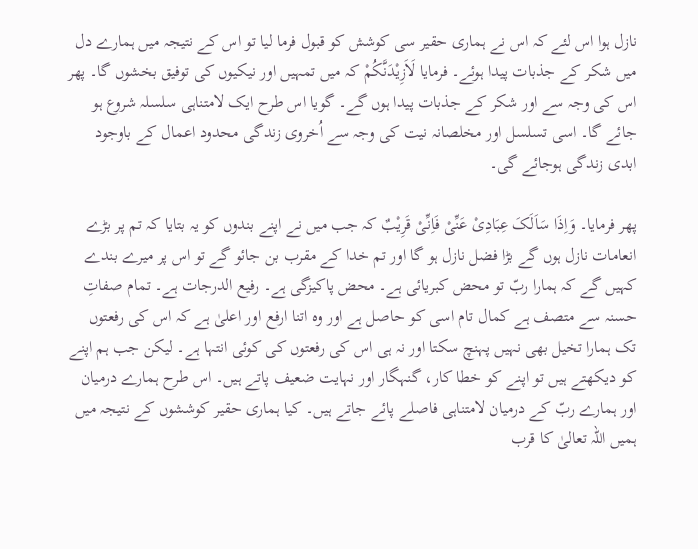نازل ہوا اس لئے کہ اس نے ہماری حقیر سی کوشش کو قبول فرما لیا تو اس کے نتیجہ میں ہمارے دل میں شکر کے جذبات پیدا ہوئے۔ فرمایا لَاَزِیْدَنَّکُمْ کہ میں تمہیں اور نیکیوں کی توفیق بخشوں گا۔ پھر اس کی وجہ سے اور شکر کے جذبات پیدا ہوں گے۔ گویا اس طرح ایک لامتناہی سلسلہ شروع ہو جائے گا۔ اسی تسلسل اور مخلصانہ نیت کی وجہ سے اُخروی زندگی محدود اعمال کے باوجود ابدی زندگی ہوجائے گی۔

پھر فرمایا۔ وَاِذَا سَاَلَکَ عِبَادِیْ عَنِّیْ فَاِنِّیْ قَرِیْبٌ کہ جب میں نے اپنے بندوں کو یہ بتایا کہ تم پر بڑے انعامات نازل ہوں گے بڑا فضل نازل ہو گا اور تم خدا کے مقرب بن جائو گے تو اس پر میرے بندے کہیں گے کہ ہمارا ربّ تو محض کبریائی ہے۔ محض پاکیزگی ہے۔ رفیع الدرجات ہے۔ تمام صفاتِ حسنہ سے متصف ہے کمال تام اسی کو حاصل ہے اور وہ اتنا ارفع اور اعلیٰ ہے کہ اس کی رفعتوں تک ہمارا تخیل بھی نہیں پہنچ سکتا اور نہ ہی اس کی رفعتوں کی کوئی انتہا ہے۔ لیکن جب ہم اپنے کو دیکھتے ہیں تو اپنے کو خطا کار، گنہگار اور نہایت ضعیف پاتے ہیں۔ اس طرح ہمارے درمیان اور ہمارے ربّ کے درمیان لامتناہی فاصلے پائے جاتے ہیں۔ کیا ہماری حقیر کوششوں کے نتیجہ میں ہمیں اللہ تعالیٰ کا قرب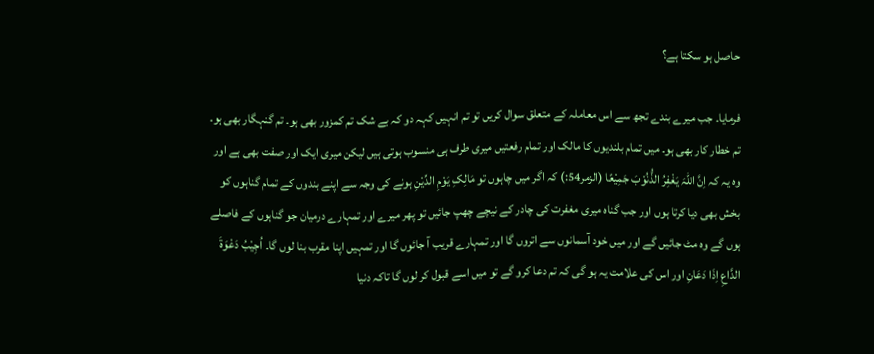حاصل ہو سکتا ہے؟

فرمایا۔ جب میرے بندے تجھ سے اس معاملہ کے متعلق سوال کریں تو تم انہیں کہہ دو کہ بے شک تم کمزور بھی ہو۔ تم گنہگار بھی ہو۔ تم خطار کار بھی ہو۔ میں تمام بلندیوں کا مالک اور تمام رفعتیں میری طرف ہی منسوب ہوتی ہیں لیکن میری ایک اور صفت بھی ہے اور وہ یہ کہ اِنَّ اللّٰہَ یَغْفِرُ الذُّنُوْبَ جَمِیْعًا (الزمر54:) کہ اگر میں چاہوں تو مَالِکِ یَوْمِ الدِّیْنِ ہونے کی وجہ سے اپنے بندوں کے تمام گناہوں کو بخش بھی دیا کرتا ہوں اور جب گناہ میری مغفرت کی چادر کے نیچے چھپ جائیں تو پھر میرے اور تمہارے درمیان جو گناہوں کے فاصلے ہوں گے وہ مٹ جائیں گے اور میں خود آسمانوں سے اتروں گا اور تمہارے قریب آ جائوں گا اور تمہیں اپنا مقرب بنا لوں گا۔ اُجِیْبُ دَعْوَۃَ الدَّاعِ اِذَا دَعَانِ اور اس کی علامت یہ ہو گی کہ تم دعا کرو گے تو میں اسے قبول کر لوں گا تاکہ دنیا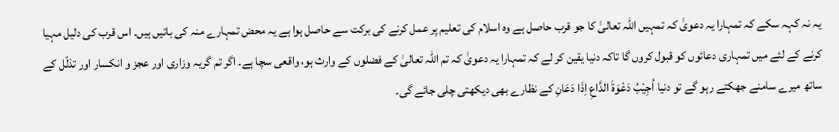یہ نہ کہہ سکے کہ تمہارا یہ دعویٰ کہ تمہیں اللہ تعالیٰ کا جو قرب حاصل ہے وہ اسلام کی تعلیم پر عمل کرنے کی برکت سے حاصل ہوا ہے یہ محض تمہارے منہ کی باتیں ہیں۔ اس قرب کی دلیل مہیا کرنے کے لئے میں تمہاری دعائوں کو قبول کروں گا تاکہ دنیا یقین کر لے کہ تمہارا یہ دعویٰ کہ تم اللہ تعالیٰ کے فضلوں کے وارث ہو، واقعی سچا ہے۔ اگر تم گریہ وزاری اور عجز و انکسار اور تذلّل کے ساتھ میرے سامنے جھکتے رہو گے تو دنیا اُجِیْبُ دَعْوَۃَ الدَّاعِ اِذَا دَعَانِ کے نظارے بھی دیکھتی چلی جائے گی۔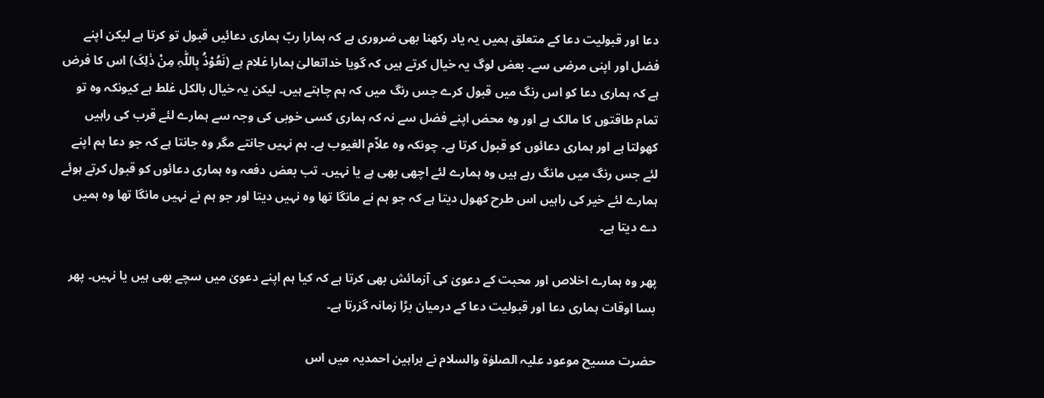دعا اور قبولیت دعا کے متعلق ہمیں یہ یاد رکھنا بھی ضروری ہے کہ ہمارا ربّ ہماری دعائیں قبول تو کرتا ہے لیکن اپنے فضل اور اپنی مرضی سے۔ بعض لوگ یہ خیال کرتے ہیں کہ گویا خداتعالیٰ ہمارا غلام ہے (نَعُوْذُ بِاللّٰہِ مِنْ ذٰلِکَ) اس کا فرض ہے کہ ہماری دعا کو اس رنگ میں قبول کرے جس رنگ میں کہ ہم چاہتے ہیں۔ لیکن یہ خیال بالکل غلط ہے کیونکہ وہ تو تمام طاقتوں کا مالک ہے اور وہ محض اپنے فضل سے نہ کہ ہماری کسی خوبی کی وجہ سے ہمارے لئے قرب کی راہیں کھولتا ہے اور ہماری دعائوں کو قبول کرتا ہے۔ چونکہ وہ علاّم الغیوب ہے۔ ہم نہیں جانتے مگر وہ جانتا ہے کہ جو دعا ہم اپنے لئے جس رنگ میں مانگ رہے ہیں وہ ہمارے لئے اچھی بھی ہے یا نہیں۔ تب بعض دفعہ وہ ہماری دعائوں کو قبول کرتے ہوئے ہمارے لئے خیر کی راہیں اس طرح کھول دیتا ہے کہ جو ہم نے مانگا تھا وہ نہیں دیتا اور جو ہم نے نہیں مانگا تھا وہ ہمیں دے دیتا ہے۔

پھر وہ ہمارے اخلاص اور محبت کے دعویٰ کی آزمائش بھی کرتا ہے کہ کیا ہم اپنے دعویٰ میں سچے بھی ہیں یا نہیں۔ پھر بسا اوقات ہماری دعا اور قبولیت دعا کے درمیان بڑا زمانہ گزرتا ہے۔

حضرت مسیح موعود علیہ الصلوٰۃ والسلام نے براہین احمدیہ میں اس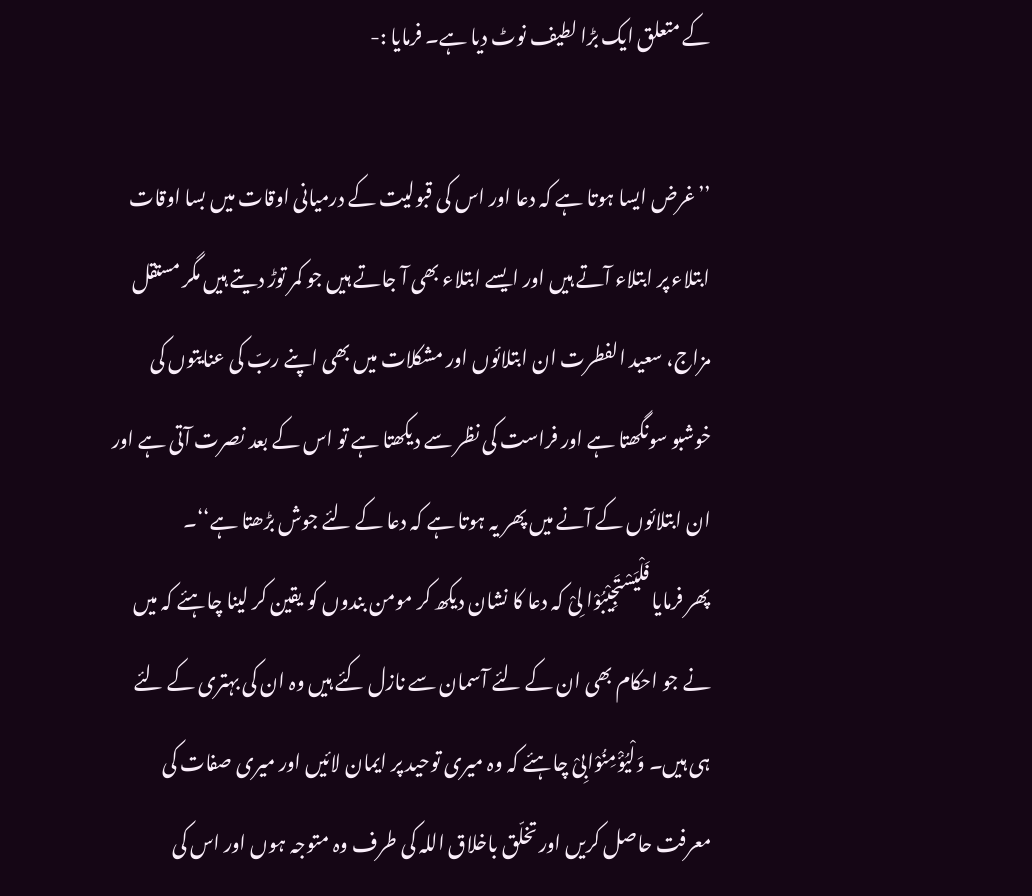کے متعلق ایک بڑا لطیف نوٹ دیا ہے۔ فرمایا :-

’’غرض ایسا ہوتا ہے کہ دعا اور اس کی قبولیت کے درمیانی اوقات میں بسا اوقات ابتلاء پر ابتلاء آتے ہیں اور ایسے ابتلاء بھی آ جاتے ہیں جو کمر توڑ دیتے ہیں مگر مستقل مزاج، سعید الفطرت ان ابتلائوں اور مشکلات میں بھی اپنے ربّ کی عنایتوں کی خوشبو سونگھتا ہے اور فراست کی نظر سے دیکھتا ہے تو اس کے بعد نصرت آتی ہے اور ان ابتلائوں کے آنے میں پھر یہ ہوتا ہے کہ دعا کے لئے جوش بڑھتا ہے‘‘۔
پھر فرمایا فَلْیَسْتَجِیْبُوْا لِیْ کہ دعا کا نشان دیکھ کر مومن بندوں کو یقین کر لینا چاہئے کہ میں نے جو احکام بھی ان کے لئے آسمان سے نازل کئے ہیں وہ ان کی بہتری کے لئے ہی ہیں۔ وَلْیُؤْمِنُوْابِیْ چاہئے کہ وہ میری توحید پر ایمان لائیں اور میری صفات کی معرفت حاصل کریں اور تخلّق باخلاق اللہ کی طرف وہ متوجہ ہوں اور اس کی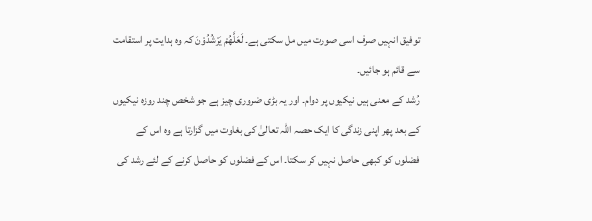توفیق انہیں صرف اسی صورت میں مل سکتی ہے۔ لَعَلَّھُمْ یَرْشُدُوْنَ کہ وہ ہدایت پر استقامت سے قائم ہو جائیں۔
رُشد کے معنی ہیں نیکیوں پر دوام۔ اور یہ بڑی ضروری چیز ہے جو شخص چند روزہ نیکیوں کے بعد پھر اپنی زندگی کا ایک حصہ اللہ تعالیٰ کی بغاوت میں گزارتا ہے وہ اس کے فضلوں کو کبھی حاصل نہیں کر سکتا۔ اس کے فضلوں کو حاصل کرنے کے لئے رشد کی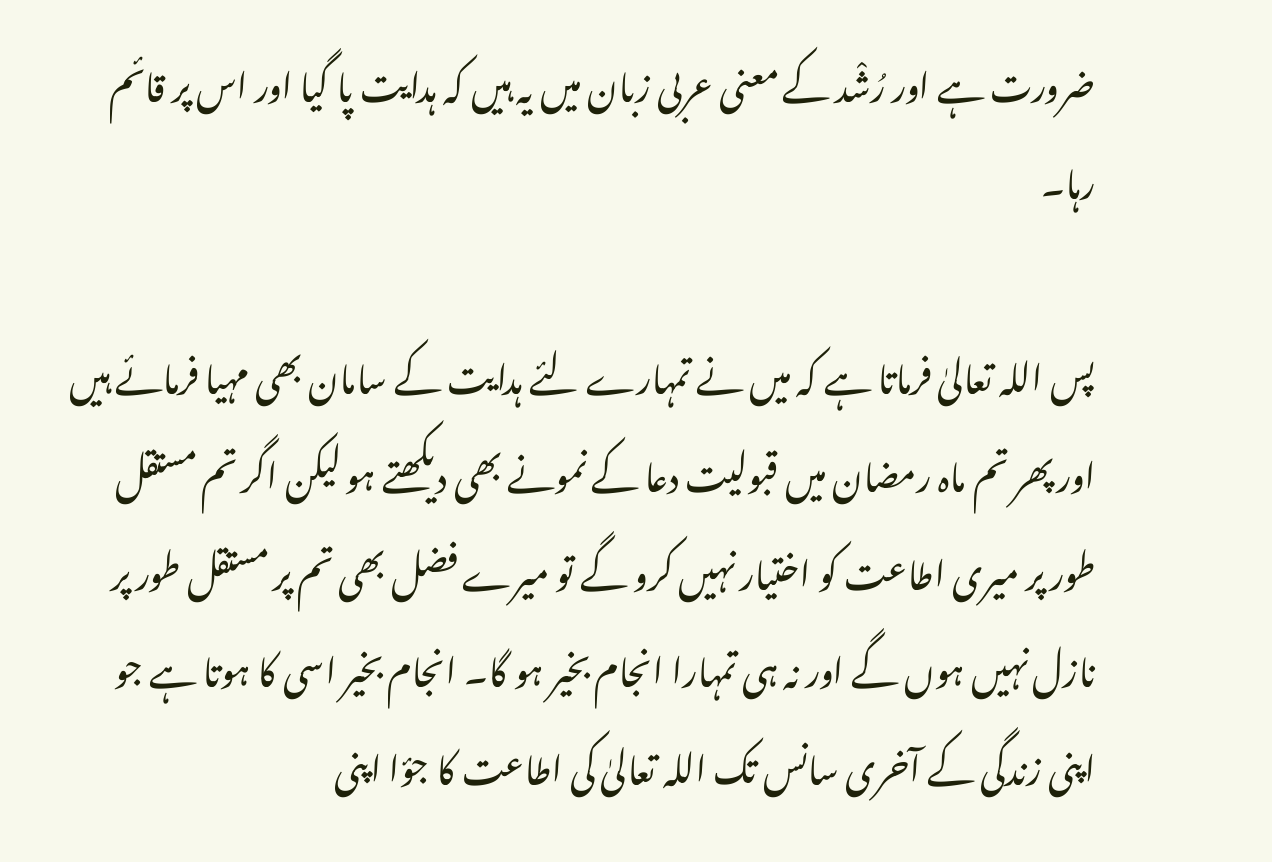ضرورت ہے اور رُشْد کے معنی عربی زبان میں یہ ہیں کہ ہدایت پا گیا اور اس پر قائم رہا۔

پس اللہ تعالیٰ فرماتا ہے کہ میں نے تمہارے لئے ہدایت کے سامان بھی مہیا فرمائے ہیں اور پھر تم ماہ رمضان میں قبولیت دعا کے نمونے بھی دیکھتے ہو لیکن اگر تم مستقل طور پر میری اطاعت کو اختیار نہیں کرو گے تو میرے فضل بھی تم پر مستقل طور پر نازل نہیں ہوں گے اور نہ ہی تمہارا انجام بخیر ہو گا۔ انجام بخیر اسی کا ہوتا ہے جو اپنی زندگی کے آخری سانس تک اللہ تعالیٰ کی اطاعت کا جؤا اپنی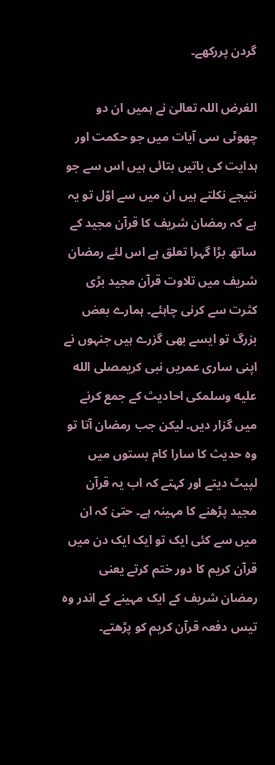گردن پررکھے۔

الغرض اللہ تعالیٰ نے ہمیں ان دو چھوٹی سی آیات میں جو حکمت اور ہدایت کی باتیں بتائی ہیں اس سے جو نتیجے نکلتے ہیں ان میں سے اوّل تو یہ ہے کہ رمضان شریف کا قرآن مجید کے ساتھ بڑا گہرا تعلق ہے اس لئے رمضان شریف میں تلاوت قرآن مجید بڑی کثرت سے کرنی چاہئے۔ ہمارے بعض بزرگ تو ایسے بھی گزرے ہیں جنہوں نے اپنی ساری عمریں نبی کریمصلى الله عليه وسلمکی احادیث کے جمع کرنے میں گزار دیں۔ لیکن جب رمضان آتا تو وہ حدیث کا سارا کام بستوں میں لپیٹ دیتے اور کہتے کہ اب یہ قرآن مجید پڑھنے کا مہینہ ہے۔ حتیٰ کہ ان میں سے کئی ایک تو ایک ایک دن میں قرآن کریم کا دور ختم کرتے یعنی رمضان شریف کے ایک مہینے کے اندر وہ تیس دفعہ قرآن کریم کو پڑھتے۔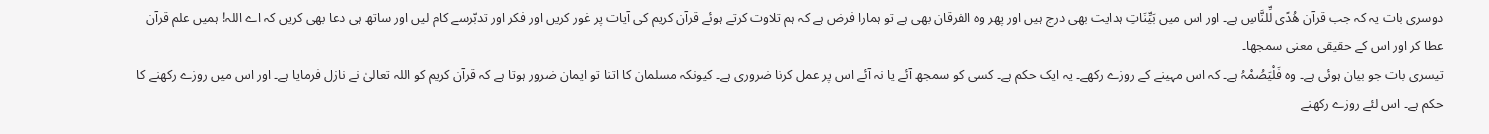دوسری بات یہ کہ جب قرآن ھُدًی لِّلنَّاسِ ہے۔ اور اس میں بَیِّنَاتِ ہدایت بھی درج ہیں اور پھر وہ الفرقان بھی ہے تو ہمارا فرض ہے کہ ہم تلاوت کرتے ہوئے قرآن کریم کی آیات پر غور کریں اور فکر اور تدبّرسے کام لیں اور ساتھ ہی دعا بھی کریں کہ اے اللہ! ہمیں علم قرآن عطا کر اور اس کے حقیقی معنی سمجھا۔
تیسری بات جو بیان ہوئی ہے۔ وہ فَلْیَصُمْہُ ہے۔ کہ اس مہینے کے روزے رکھے۔ یہ ایک حکم ہے۔ کسی کو سمجھ آئے یا نہ آئے اس پر عمل کرنا ضروری ہے۔ کیونکہ مسلمان کا اتنا تو ایمان ضرور ہوتا ہے کہ قرآن کریم کو اللہ تعالیٰ نے نازل فرمایا ہے۔ اور اس میں روزے رکھنے کا حکم ہے۔ اس لئے روزے رکھنے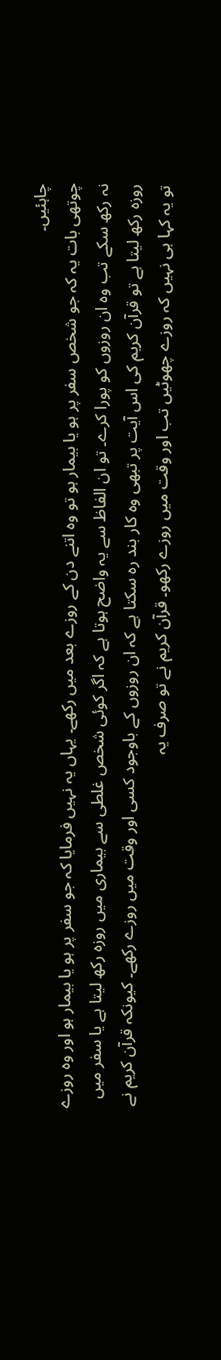چاہئیں۔
چوتھی بات یہ کہ جو شخص سفر پر ہو یا بیمار ہو تو وہ اتنے دن کے روزے بعد میں رکھے۔ یہاں یہ نہیں فرمایا کہ جو سفر پر ہو یا بیمار ہو اور وہ روزے نہ رکھ سکے تب وہ ان روزوں کو پورا کرے۔ تو ان الفاظ سے یہ واضح ہوتا ہے کہ اگر کوئی شخص غلطی سے بیماری میں روزہ رکھ لیتا ہے یا سفر میں روزہ رکھ لیتا ہے تو قرآن کریم کی اس آیت پر تبھی وہ کار بند رہ سکتا ہے کہ ان روزوں کے باوجود کسی اور وقت میں روزے رکھے۔ کیونکہ قرآن کریم نے تو یہ کہا ہی نہیں کہ روزے چھوٹیں تب اور وقت میں روزے رکھو۔ قرآن کریم نے تو صرف یہ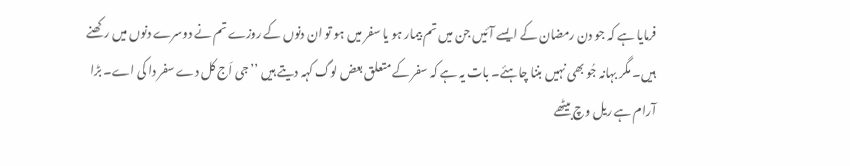فرمایا ہے کہ جو دن رمضان کے ایسے آئیں جن میں تم بیمار ہو یا سفر میں ہو تو ان دنوں کے روزے تم نے دوسرے دنوں میں رکھنے ہیں۔ مگر بہانہ جُو بھی نہیں بننا چاہئے۔ بات یہ ہے کہ سفر کے متعلق بعض لوگ کہہ دیتے ہیں ’’جی اَج کل دے سفر دا کی اے۔ بڑا آرام ہے ریل وچ بیٹھے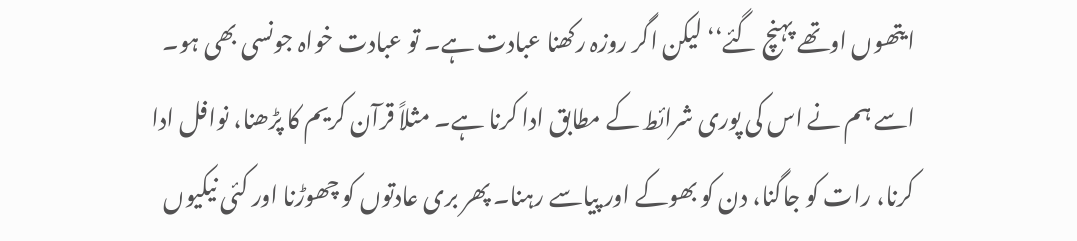ایتھوں اوتھے پہنچ گئے‘‘ لیکن اگر روزہ رکھنا عبادت ہے۔ تو عبادت خواہ جونسی بھی ہو۔ اسے ہم نے اس کی پوری شرائط کے مطابق ادا کرنا ہے۔ مثلاً قرآن کریم کا پڑھنا، نوافل ادا کرنا، رات کو جاگنا، دن کو بھوکے اور پیاسے رہنا۔ پھر بری عادتوں کو چھوڑنا اور کئی نیکیوں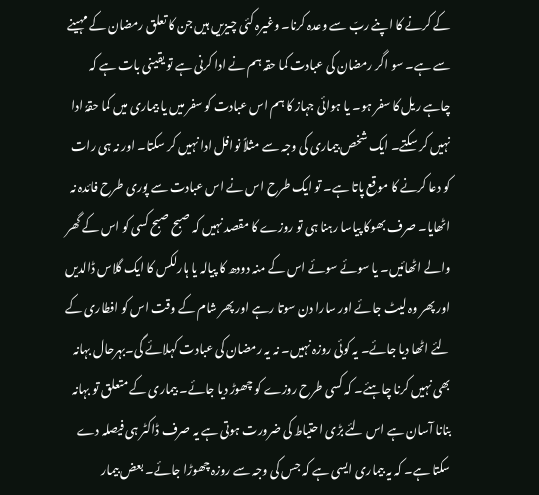کے کرنے کا اپنے ربّ سے وعدہ کرنا۔ وغیرہ کئی چیزیں ہیں جن کا تعلق رمضان کے مہینے سے ہے۔ سو اگر رمضان کی عبادت کما حقہ ہم نے ادا کرنی ہے تو یقینی بات ہے کہ چاہے ریل کا سفر ہو۔ یا ہوائی جہاز کا ہم اس عبادت کو سفر میں یا بیماری میں کما حقہٗ ادا نہیں کر سکتے۔ ایک شخص بیماری کی وجہ سے مثلاً نوافل ادا نہیں کر سکتا۔ اور نہ ہی رات کو دعا کرنے کا موقع پاتا ہے۔ تو ایک طرح اس نے اس عبادت سے پوری طرح فائدہ نہ اٹھایا۔ صرف بھوکا پیاسا رہنا ہی تو روزے کا مقصد نہیں کہ صبح صبح کسی کو اس کے گھر والے اٹھائیں۔ یا سوئے سوئے اس کے منہ دودھ کا پیالہ یا ہارلکس کا ایک گلاس ڈالدیں اور پھر وہ لیٹ جائے اور سارا دن سوتا رہے اور پھر شام کے وقت اس کو افطاری کے لئے اٹھا دیا جائے۔ یہ کوئی روزہ نہیں۔ نہ یہ رمضان کی عبادت کہلائے گی۔بہرحال بہانہ بھی نہیں کرنا چاہئے۔ کہ کسی طرح روزے کو چھوڑ دیا جائے۔ بیماری کے متعلق تو بہانہ بنانا آسان ہے اس لئے بڑی احتیاط کی ضرورت ہوتی ہے یہ صرف ڈاکٹر ہی فیصلہ دے سکتا ہے۔ کہ یہ بیماری ایسی ہے کہ جس کی وجہ سے روزہ چھوڑا جائے۔ بعض بیمار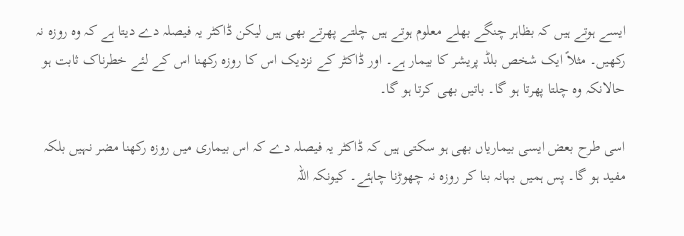ایسے ہوتے ہیں کہ بظاہر چنگے بھلے معلوم ہوتے ہیں چلتے پھرتے بھی ہیں لیکن ڈاکٹر یہ فیصلہ دے دیتا ہے کہ وہ روزہ نہ رکھیں۔ مثلاً ایک شخص بلڈ پریشر کا بیمار ہے۔ اور ڈاکٹر کے نزدیک اس کا روزہ رکھنا اس کے لئے خطرناک ثابت ہو حالانکہ وہ چلتا پھرتا ہو گا۔ باتیں بھی کرتا ہو گا۔

اسی طرح بعض ایسی بیماریاں بھی ہو سکتی ہیں کہ ڈاکٹر یہ فیصلہ دے کہ اس بیماری میں روزہ رکھنا مضر نہیں بلکہ مفید ہو گا۔ پس ہمیں بہانہ بنا کر روزہ نہ چھوڑنا چاہئے۔ کیونکہ اللہ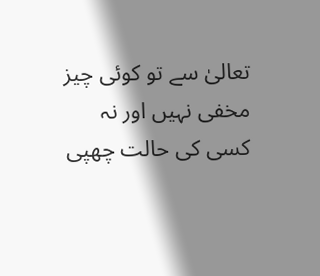تعالیٰ سے تو کوئی چیز مخفی نہیں اور نہ کسی کی حالت چھپی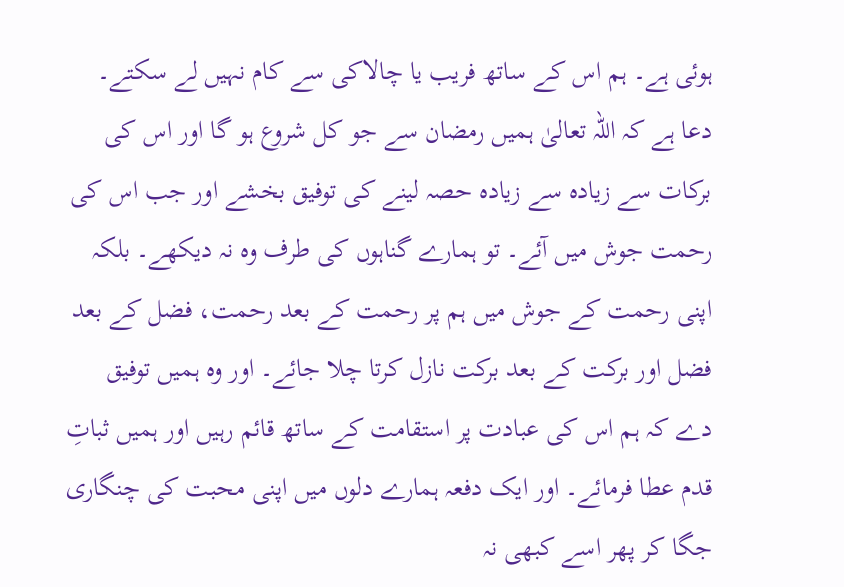ہوئی ہے۔ ہم اس کے ساتھ فریب یا چالاکی سے کام نہیں لے سکتے۔
دعا ہے کہ اللہ تعالیٰ ہمیں رمضان سے جو کل شروع ہو گا اور اس کی برکات سے زیادہ سے زیادہ حصہ لینے کی توفیق بخشے اور جب اس کی رحمت جوش میں آئے۔ تو ہمارے گناہوں کی طرف وہ نہ دیکھے۔ بلکہ اپنی رحمت کے جوش میں ہم پر رحمت کے بعد رحمت، فضل کے بعد فضل اور برکت کے بعد برکت نازل کرتا چلا جائے۔ اور وہ ہمیں توفیق دے کہ ہم اس کی عبادت پر استقامت کے ساتھ قائم رہیں اور ہمیں ثباتِ قدم عطا فرمائے۔ اور ایک دفعہ ہمارے دلوں میں اپنی محبت کی چنگاری جگا کر پھر اسے کبھی نہ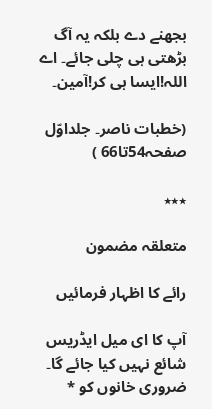بجھنے دے بلکہ یہ آگ بڑھتی ہی چلی جائے۔ اے اللہ!ایسا ہی کر!آمین۔

(خطبات ناصر۔ جلداوّل صفحہ54تا66 )

٭٭٭

متعلقہ مضمون

رائے کا اظہار فرمائیں

آپ کا ای میل ایڈریس شائع نہیں کیا جائے گا۔ ضروری خانوں کو *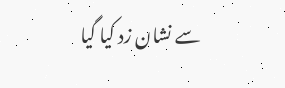سے نشان زد کیا گیا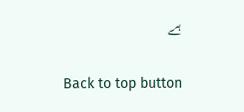ہے

Back to top button